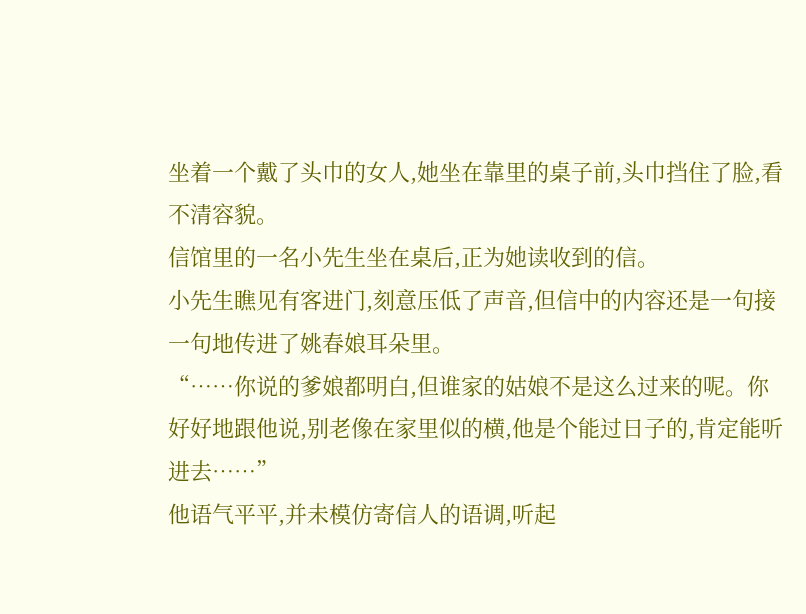坐着一个戴了头巾的女人,她坐在靠里的桌子前,头巾挡住了脸,看不清容貌。
信馆里的一名小先生坐在桌后,正为她读收到的信。
小先生瞧见有客进门,刻意压低了声音,但信中的内容还是一句接一句地传进了姚春娘耳朵里。
“……你说的爹娘都明白,但谁家的姑娘不是这么过来的呢。你好好地跟他说,别老像在家里似的横,他是个能过日子的,肯定能听进去……”
他语气平平,并未模仿寄信人的语调,听起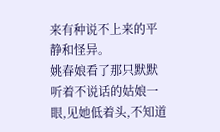来有种说不上来的平静和怪异。
姚春娘看了那只默默听着不说话的姑娘一眼,见她低着头,不知道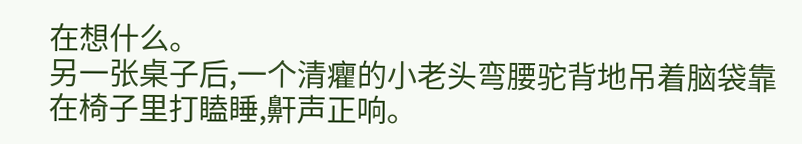在想什么。
另一张桌子后,一个清癯的小老头弯腰驼背地吊着脑袋靠在椅子里打瞌睡,鼾声正响。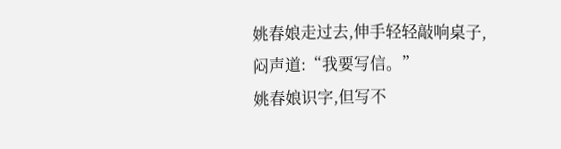姚春娘走过去,伸手轻轻敲响桌子,闷声道:“我要写信。”
姚春娘识字,但写不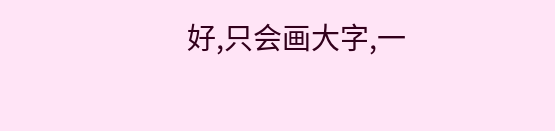好,只会画大字,一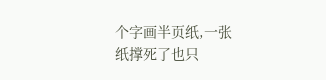个字画半页纸,一张纸撑死了也只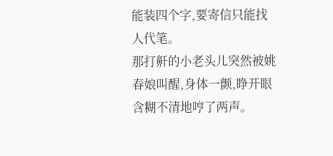能装四个字,要寄信只能找人代笔。
那打鼾的小老头儿突然被姚春娘叫醒,身体一颤,睁开眼含糊不清地哼了两声。